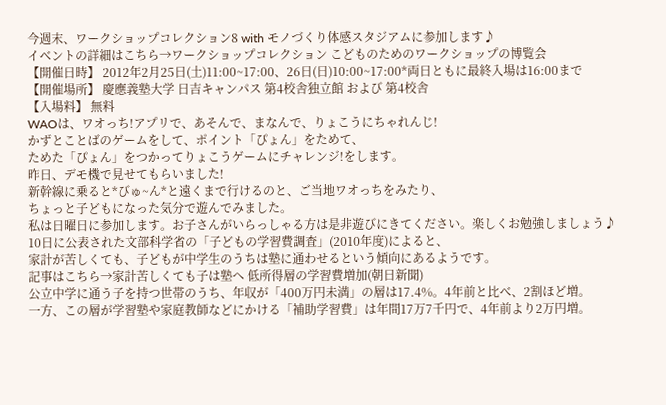今週末、ワークショップコレクション8 with モノづくり体感スタジアムに参加します♪
イベントの詳細はこちら→ワークショップコレクション こどものためのワークショップの博覧会
【開催日時】 2012年2月25日(土)11:00~17:00、26日(日)10:00~17:00*両日ともに最終入場は16:00まで
【開催場所】 慶應義塾大学 日吉キャンパス 第4校舎独立館 および 第4校舎
【入場料】 無料
WAOは、ワオっち!アプリで、あそんで、まなんで、りょこうにちゃれんじ!
かずとことばのゲームをして、ポイント「ぴょん」をためて、
ためた「ぴょん」をつかってりょこうゲームにチャレンジ!をします。
昨日、デモ機で見せてもらいました!
新幹線に乗ると*びゅ~ん*と遠くまで行けるのと、ご当地ワオっちをみたり、
ちょっと子どもになった気分で遊んでみました。
私は日曜日に参加します。お子さんがいらっしゃる方は是非遊びにきてください。楽しくお勉強しましょう♪
10日に公表された文部科学省の「子どもの学習費調査」(2010年度)によると、
家計が苦しくても、子どもが中学生のうちは塾に通わせるという傾向にあるようです。
記事はこちら→家計苦しくても子は塾へ 低所得層の学習費増加(朝日新聞)
公立中学に通う子を持つ世帯のうち、年収が「400万円未満」の層は17.4%。4年前と比べ、2割ほど増。
一方、この層が学習塾や家庭教師などにかける「補助学習費」は年間17万7千円で、4年前より2万円増。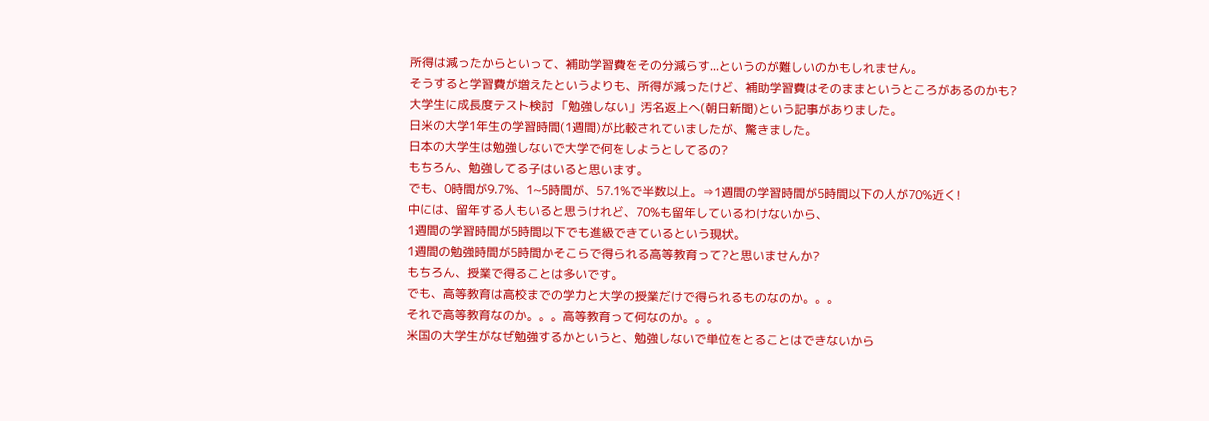所得は減ったからといって、補助学習費をその分減らす...というのが難しいのかもしれません。
そうすると学習費が増えたというよりも、所得が減ったけど、補助学習費はそのままというところがあるのかも?
大学生に成長度テスト検討 「勉強しない」汚名返上へ(朝日新聞)という記事がありました。
日米の大学1年生の学習時間(1週間)が比較されていましたが、驚きました。
日本の大学生は勉強しないで大学で何をしようとしてるの?
もちろん、勉強してる子はいると思います。
でも、0時間が9.7%、1~5時間が、57.1%で半数以上。⇒1週間の学習時間が5時間以下の人が70%近く!
中には、留年する人もいると思うけれど、70%も留年しているわけないから、
1週間の学習時間が5時間以下でも進級できているという現状。
1週間の勉強時間が5時間かそこらで得られる高等教育って?と思いませんか?
もちろん、授業で得ることは多いです。
でも、高等教育は高校までの学力と大学の授業だけで得られるものなのか。。。
それで高等教育なのか。。。高等教育って何なのか。。。
米国の大学生がなぜ勉強するかというと、勉強しないで単位をとることはできないから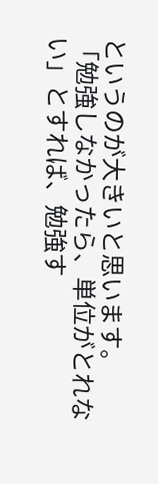というのが大きいと思います。
「勉強しなかったら、単位がとれない」とすれば、勉強す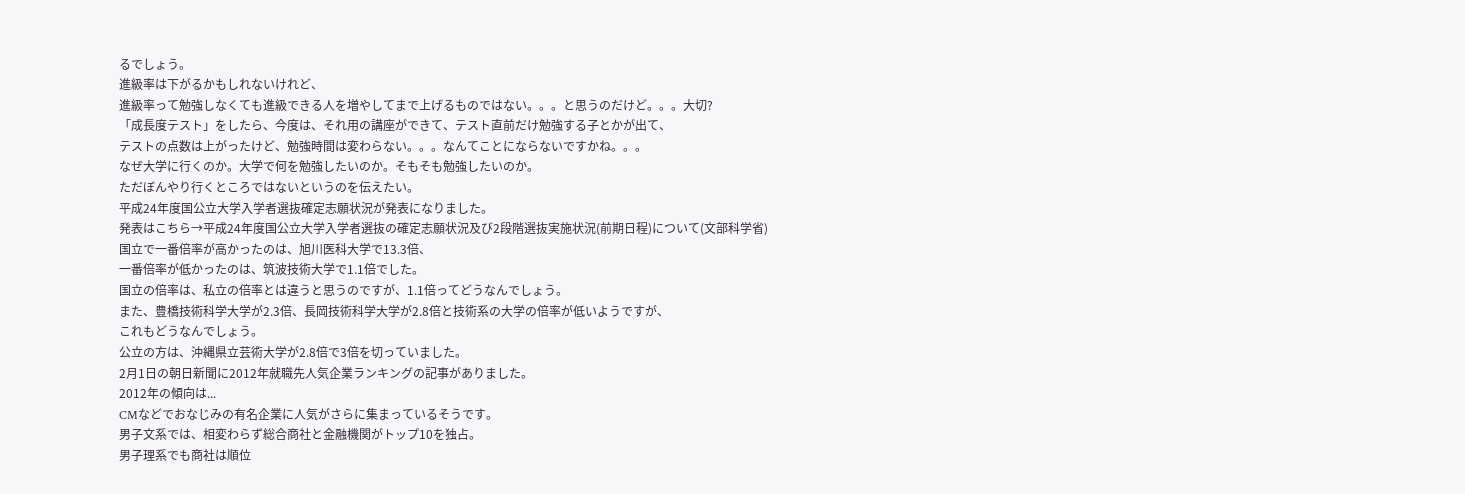るでしょう。
進級率は下がるかもしれないけれど、
進級率って勉強しなくても進級できる人を増やしてまで上げるものではない。。。と思うのだけど。。。大切?
「成長度テスト」をしたら、今度は、それ用の講座ができて、テスト直前だけ勉強する子とかが出て、
テストの点数は上がったけど、勉強時間は変わらない。。。なんてことにならないですかね。。。
なぜ大学に行くのか。大学で何を勉強したいのか。そもそも勉強したいのか。
ただぼんやり行くところではないというのを伝えたい。
平成24年度国公立大学入学者選抜確定志願状況が発表になりました。
発表はこちら→平成24年度国公立大学入学者選抜の確定志願状況及び2段階選抜実施状況(前期日程)について(文部科学省)
国立で一番倍率が高かったのは、旭川医科大学で13.3倍、
一番倍率が低かったのは、筑波技術大学で1.1倍でした。
国立の倍率は、私立の倍率とは違うと思うのですが、1.1倍ってどうなんでしょう。
また、豊橋技術科学大学が2.3倍、長岡技術科学大学が2.8倍と技術系の大学の倍率が低いようですが、
これもどうなんでしょう。
公立の方は、沖縄県立芸術大学が2.8倍で3倍を切っていました。
2月1日の朝日新聞に2012年就職先人気企業ランキングの記事がありました。
2012年の傾向は...
CMなどでおなじみの有名企業に人気がさらに集まっているそうです。
男子文系では、相変わらず総合商社と金融機関がトップ10を独占。
男子理系でも商社は順位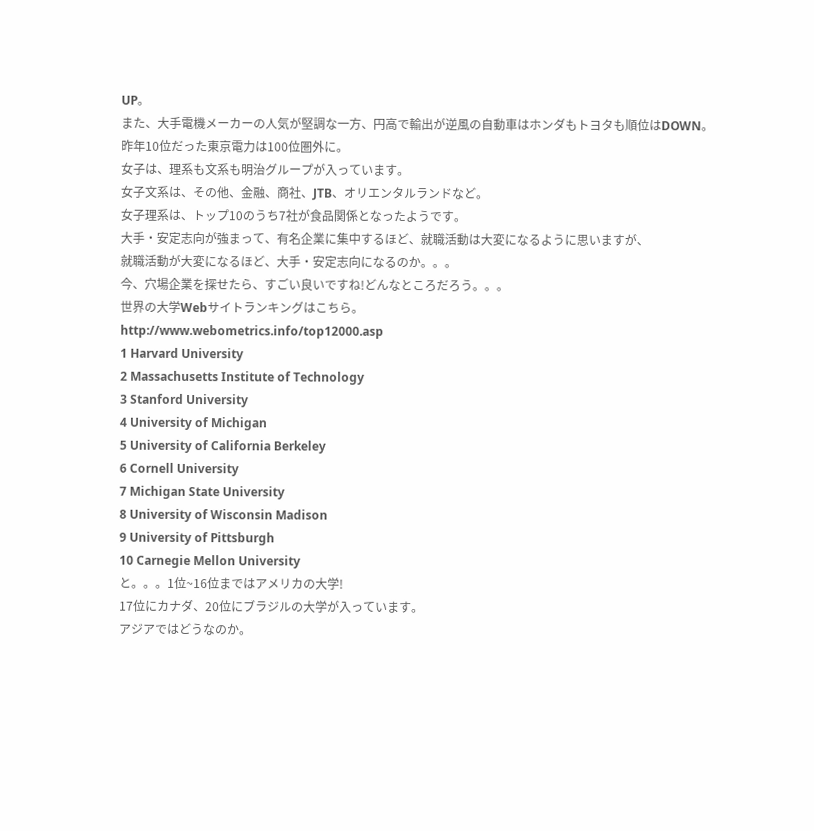UP。
また、大手電機メーカーの人気が堅調な一方、円高で輸出が逆風の自動車はホンダもトヨタも順位はDOWN。
昨年10位だった東京電力は100位圏外に。
女子は、理系も文系も明治グループが入っています。
女子文系は、その他、金融、商社、JTB、オリエンタルランドなど。
女子理系は、トップ10のうち7社が食品関係となったようです。
大手・安定志向が強まって、有名企業に集中するほど、就職活動は大変になるように思いますが、
就職活動が大変になるほど、大手・安定志向になるのか。。。
今、穴場企業を探せたら、すごい良いですね!どんなところだろう。。。
世界の大学Webサイトランキングはこちら。
http://www.webometrics.info/top12000.asp
1 Harvard University
2 Massachusetts Institute of Technology
3 Stanford University
4 University of Michigan
5 University of California Berkeley
6 Cornell University
7 Michigan State University
8 University of Wisconsin Madison
9 University of Pittsburgh
10 Carnegie Mellon University
と。。。1位~16位まではアメリカの大学!
17位にカナダ、20位にブラジルの大学が入っています。
アジアではどうなのか。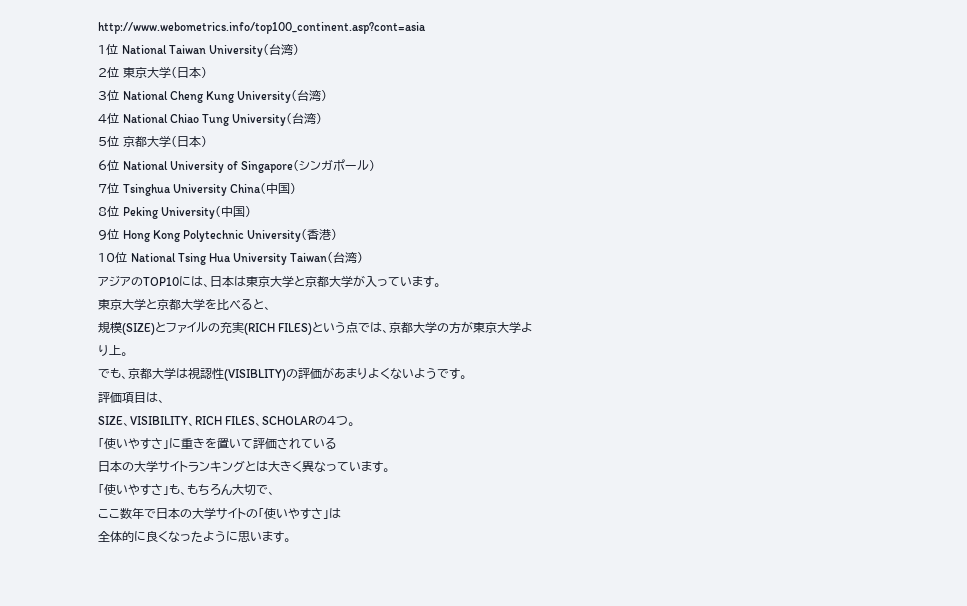http://www.webometrics.info/top100_continent.asp?cont=asia
1位 National Taiwan University(台湾)
2位 東京大学(日本)
3位 National Cheng Kung University(台湾)
4位 National Chiao Tung University(台湾)
5位 京都大学(日本)
6位 National University of Singapore(シンガポール)
7位 Tsinghua University China(中国)
8位 Peking University(中国)
9位 Hong Kong Polytechnic University(香港)
10位 National Tsing Hua University Taiwan(台湾)
アジアのTOP10には、日本は東京大学と京都大学が入っています。
東京大学と京都大学を比べると、
規模(SIZE)とファイルの充実(RICH FILES)という点では、京都大学の方が東京大学より上。
でも、京都大学は視認性(VISIBLITY)の評価があまりよくないようです。
評価項目は、
SIZE、VISIBILITY、RICH FILES、SCHOLARの4つ。
「使いやすさ」に重きを置いて評価されている
日本の大学サイトランキングとは大きく異なっています。
「使いやすさ」も、もちろん大切で、
ここ数年で日本の大学サイトの「使いやすさ」は
全体的に良くなったように思います。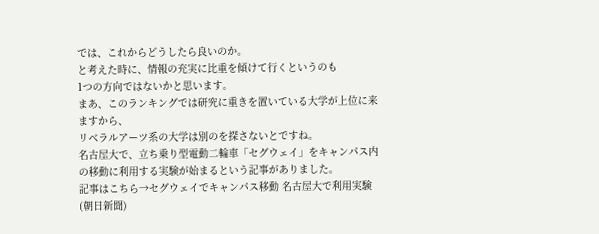では、これからどうしたら良いのか。
と考えた時に、情報の充実に比重を傾けて行くというのも
1つの方向ではないかと思います。
まあ、このランキングでは研究に重きを置いている大学が上位に来ますから、
リベラルアーツ系の大学は別のを探さないとですね。
名古屋大で、立ち乗り型電動二輪車「セグウェイ」をキャンパス内の移動に利用する実験が始まるという記事がありました。
記事はこちら→セグウェイでキャンパス移動 名古屋大で利用実験(朝日新聞)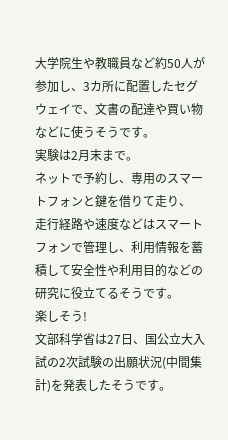大学院生や教職員など約50人が参加し、3カ所に配置したセグウェイで、文書の配達や買い物などに使うそうです。
実験は2月末まで。
ネットで予約し、専用のスマートフォンと鍵を借りて走り、
走行経路や速度などはスマートフォンで管理し、利用情報を蓄積して安全性や利用目的などの研究に役立てるそうです。
楽しそう!
文部科学省は27日、国公立大入試の2次試験の出願状況(中間集計)を発表したそうです。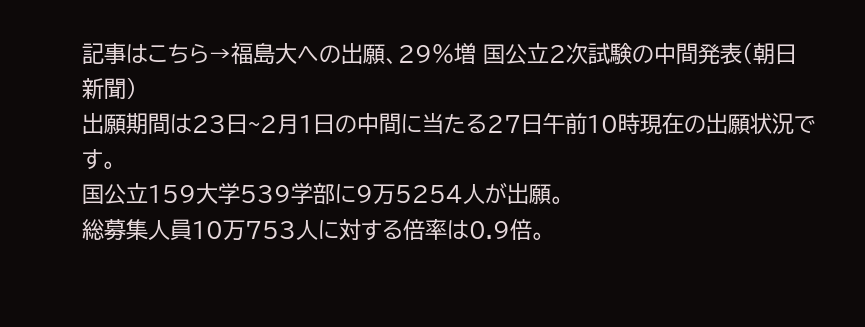記事はこちら→福島大への出願、29%増 国公立2次試験の中間発表(朝日新聞)
出願期間は23日~2月1日の中間に当たる27日午前10時現在の出願状況です。
国公立159大学539学部に9万5254人が出願。
総募集人員10万753人に対する倍率は0.9倍。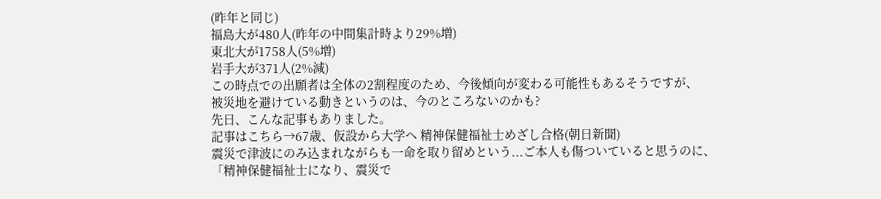(昨年と同じ)
福島大が480人(昨年の中間集計時より29%増)
東北大が1758人(5%増)
岩手大が371人(2%減)
この時点での出願者は全体の2割程度のため、今後傾向が変わる可能性もあるそうですが、
被災地を避けている動きというのは、今のところないのかも?
先日、こんな記事もありました。
記事はこちら→67歳、仮設から大学へ 精神保健福祉士めざし合格(朝日新聞)
震災で津波にのみ込まれながらも一命を取り留めという...ご本人も傷ついていると思うのに、
「精神保健福祉士になり、震災で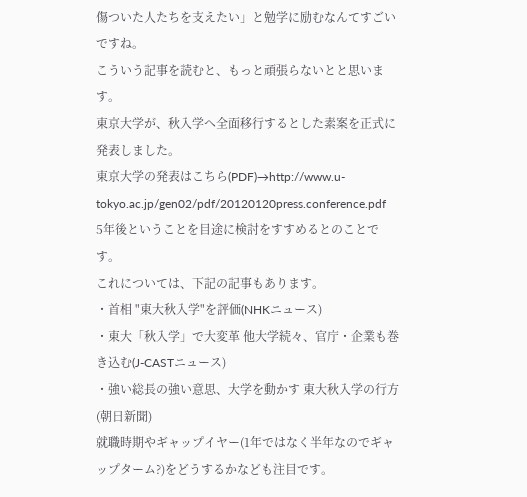傷ついた人たちを支えたい」と勉学に励むなんてすごいですね。
こういう記事を読むと、もっと頑張らないとと思います。
東京大学が、秋入学へ全面移行するとした素案を正式に発表しました。
東京大学の発表はこちら(PDF)→http://www.u-tokyo.ac.jp/gen02/pdf/20120120press.conference.pdf
5年後ということを目途に検討をすすめるとのことです。
これについては、下記の記事もあります。
・首相 "東大秋入学"を評価(NHKニュース)
・東大「秋入学」で大変革 他大学続々、官庁・企業も巻き込む(J-CASTニュース)
・強い総長の強い意思、大学を動かす 東大秋入学の行方(朝日新聞)
就職時期やギャップイヤー(1年ではなく半年なのでギャップターム?)をどうするかなども注目です。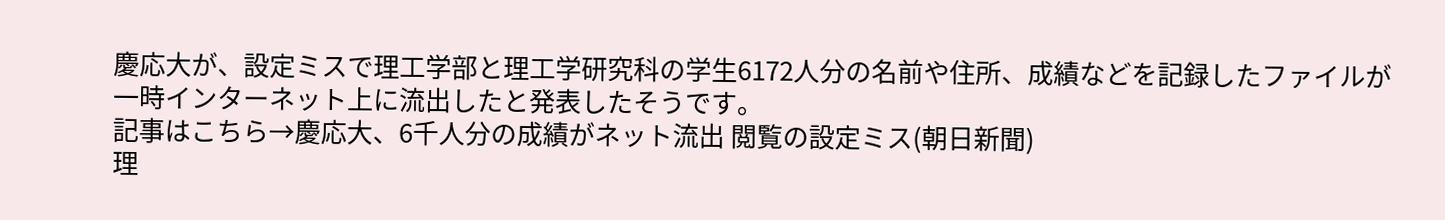慶応大が、設定ミスで理工学部と理工学研究科の学生6172人分の名前や住所、成績などを記録したファイルが
一時インターネット上に流出したと発表したそうです。
記事はこちら→慶応大、6千人分の成績がネット流出 閲覧の設定ミス(朝日新聞)
理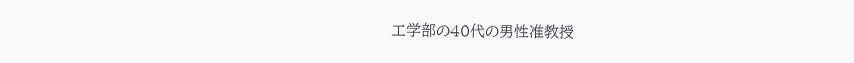工学部の40代の男性准教授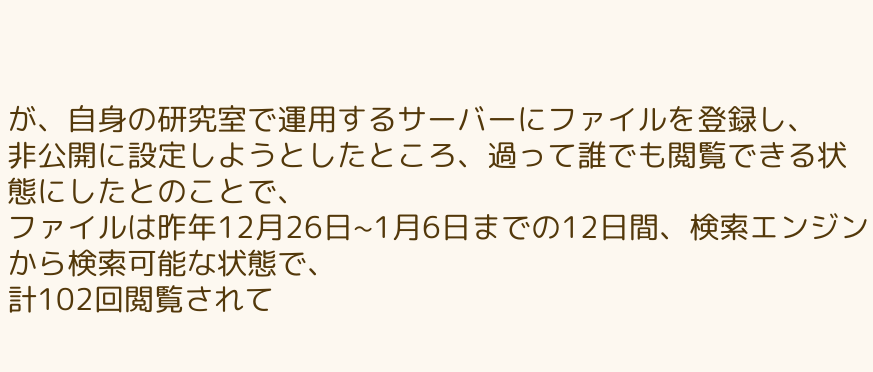が、自身の研究室で運用するサーバーにファイルを登録し、
非公開に設定しようとしたところ、過って誰でも閲覧できる状態にしたとのことで、
ファイルは昨年12月26日~1月6日までの12日間、検索エンジンから検索可能な状態で、
計102回閲覧されて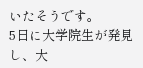いたそうです。
5日に大学院生が発見し、大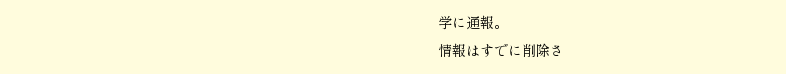学に通報。
情報はすでに削除さ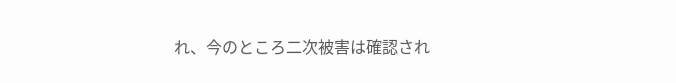れ、今のところ二次被害は確認され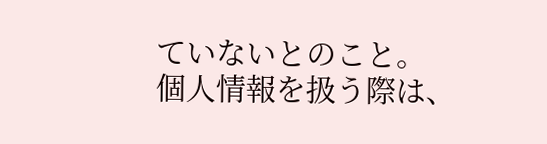ていないとのこと。
個人情報を扱う際は、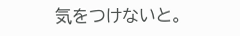気をつけないと。